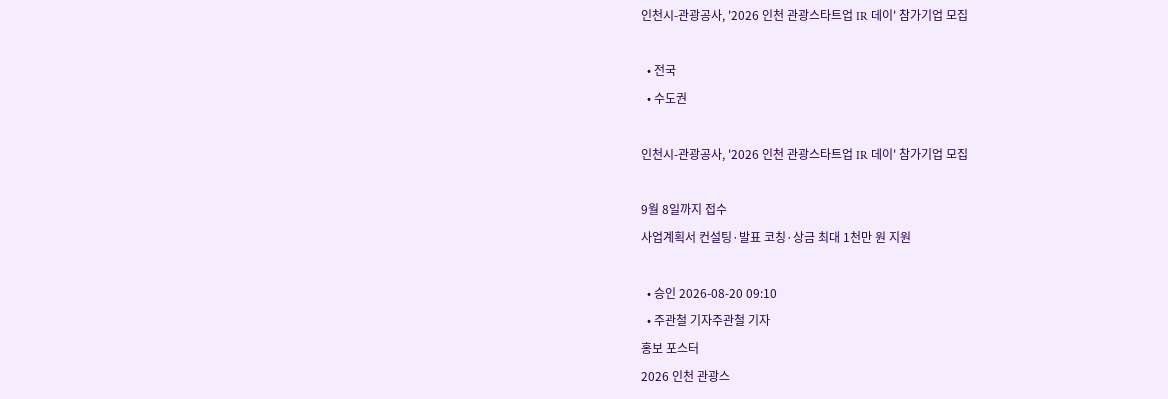인천시-관광공사, '2026 인천 관광스타트업 IR 데이' 참가기업 모집

  • 전국
  • 수도권

인천시-관광공사, '2026 인천 관광스타트업 IR 데이' 참가기업 모집

9월 8일까지 접수
사업계획서 컨설팅·발표 코칭·상금 최대 1천만 원 지원

  • 승인 2026-08-20 09:10
  • 주관철 기자주관철 기자
홍보 포스터
2026 인천 관광스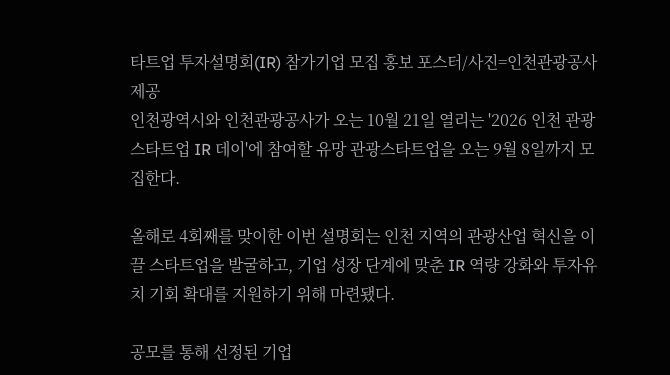타트업 투자설명회(IR) 참가기업 모집 홍보 포스터/사진=인천관광공사 제공
인천광역시와 인천관광공사가 오는 10월 21일 열리는 '2026 인천 관광스타트업 IR 데이'에 참여할 유망 관광스타트업을 오는 9월 8일까지 모집한다.

올해로 4회째를 맞이한 이번 설명회는 인천 지역의 관광산업 혁신을 이끌 스타트업을 발굴하고, 기업 성장 단계에 맞춘 IR 역량 강화와 투자유치 기회 확대를 지원하기 위해 마련됐다.

공모를 통해 선정된 기업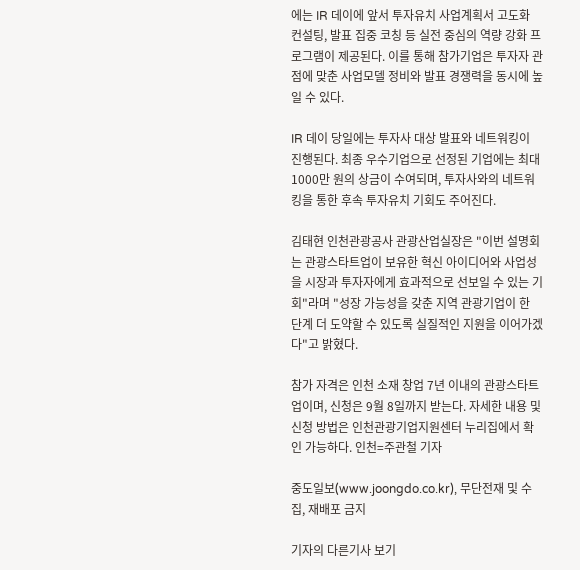에는 IR 데이에 앞서 투자유치 사업계획서 고도화 컨설팅, 발표 집중 코칭 등 실전 중심의 역량 강화 프로그램이 제공된다. 이를 통해 참가기업은 투자자 관점에 맞춘 사업모델 정비와 발표 경쟁력을 동시에 높일 수 있다.

IR 데이 당일에는 투자사 대상 발표와 네트워킹이 진행된다. 최종 우수기업으로 선정된 기업에는 최대 1000만 원의 상금이 수여되며, 투자사와의 네트워킹을 통한 후속 투자유치 기회도 주어진다.

김태현 인천관광공사 관광산업실장은 "이번 설명회는 관광스타트업이 보유한 혁신 아이디어와 사업성을 시장과 투자자에게 효과적으로 선보일 수 있는 기회"라며 "성장 가능성을 갖춘 지역 관광기업이 한 단계 더 도약할 수 있도록 실질적인 지원을 이어가겠다"고 밝혔다.

참가 자격은 인천 소재 창업 7년 이내의 관광스타트업이며, 신청은 9월 8일까지 받는다. 자세한 내용 및 신청 방법은 인천관광기업지원센터 누리집에서 확인 가능하다. 인천=주관철 기자

중도일보(www.joongdo.co.kr), 무단전재 및 수집, 재배포 금지

기자의 다른기사 보기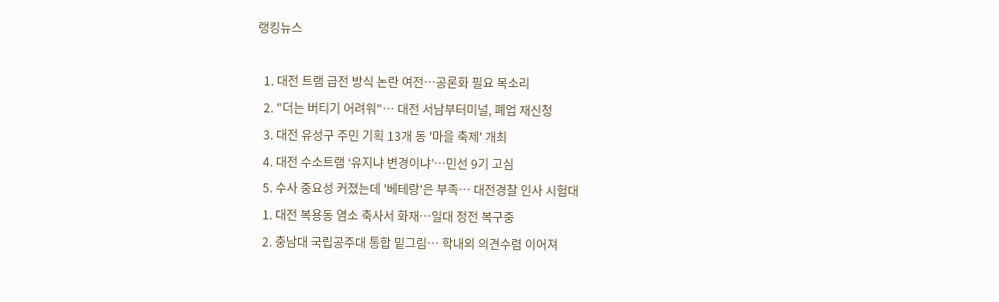랭킹뉴스

  1. 대전 트램 급전 방식 논란 여전…공론화 필요 목소리
  2. "더는 버티기 어려워"… 대전 서남부터미널, 폐업 재신청
  3. 대전 유성구 주민 기획 13개 동 '마을 축제' 개최
  4. 대전 수소트램 ‘유지냐 변경이냐’…민선 9기 고심
  5. 수사 중요성 커졌는데 '베테랑'은 부족… 대전경찰 인사 시험대
  1. 대전 복용동 염소 축사서 화재…일대 정전 복구중
  2. 충남대 국립공주대 통합 밑그림… 학내외 의견수렴 이어져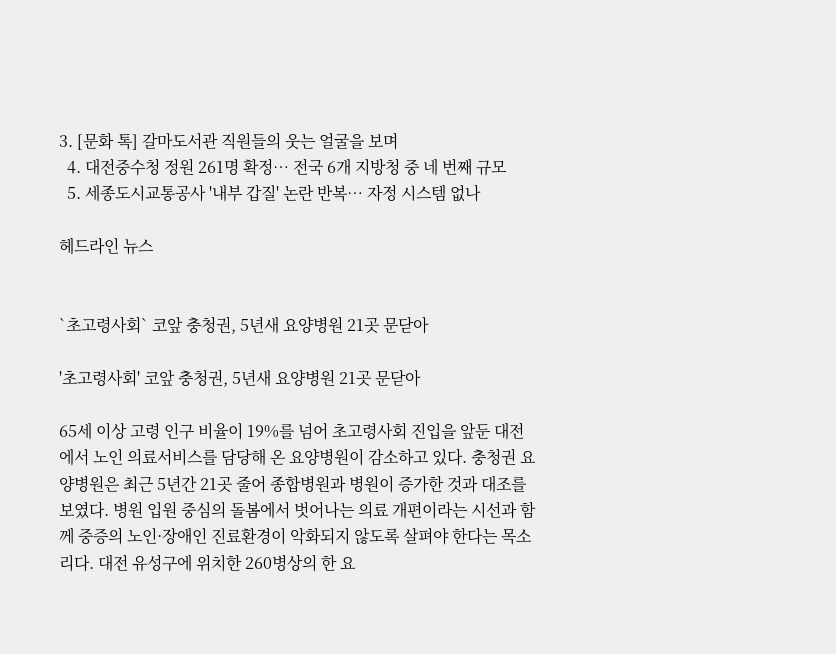3. [문화 톡] 갈마도서관 직원들의 웃는 얼굴을 보며
  4. 대전중수청 정원 261명 확정… 전국 6개 지방청 중 네 번째 규모
  5. 세종도시교통공사 '내부 갑질' 논란 반복… 자정 시스템 없나

헤드라인 뉴스


`초고령사회` 코앞 충청권, 5년새 요양병원 21곳 문닫아

'초고령사회' 코앞 충청권, 5년새 요양병원 21곳 문닫아

65세 이상 고령 인구 비율이 19%를 넘어 초고령사회 진입을 앞둔 대전에서 노인 의료서비스를 담당해 온 요양병원이 감소하고 있다. 충청권 요양병원은 최근 5년간 21곳 줄어 종합병원과 병원이 증가한 것과 대조를 보였다. 병원 입원 중심의 돌봄에서 벗어나는 의료 개편이라는 시선과 함께 중증의 노인·장애인 진료환경이 악화되지 않도록 살펴야 한다는 목소리다. 대전 유성구에 위치한 260병상의 한 요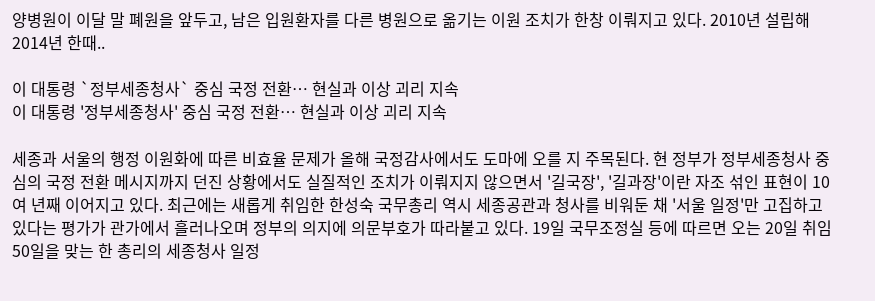양병원이 이달 말 폐원을 앞두고, 남은 입원환자를 다른 병원으로 옮기는 이원 조치가 한창 이뤄지고 있다. 2010년 설립해 2014년 한때..

이 대통령 `정부세종청사` 중심 국정 전환… 현실과 이상 괴리 지속
이 대통령 '정부세종청사' 중심 국정 전환… 현실과 이상 괴리 지속

세종과 서울의 행정 이원화에 따른 비효율 문제가 올해 국정감사에서도 도마에 오를 지 주목된다. 현 정부가 정부세종청사 중심의 국정 전환 메시지까지 던진 상황에서도 실질적인 조치가 이뤄지지 않으면서 '길국장', '길과장'이란 자조 섞인 표현이 10여 년째 이어지고 있다. 최근에는 새롭게 취임한 한성숙 국무총리 역시 세종공관과 청사를 비워둔 채 '서울 일정'만 고집하고 있다는 평가가 관가에서 흘러나오며 정부의 의지에 의문부호가 따라붙고 있다. 19일 국무조정실 등에 따르면 오는 20일 취임 50일을 맞는 한 총리의 세종청사 일정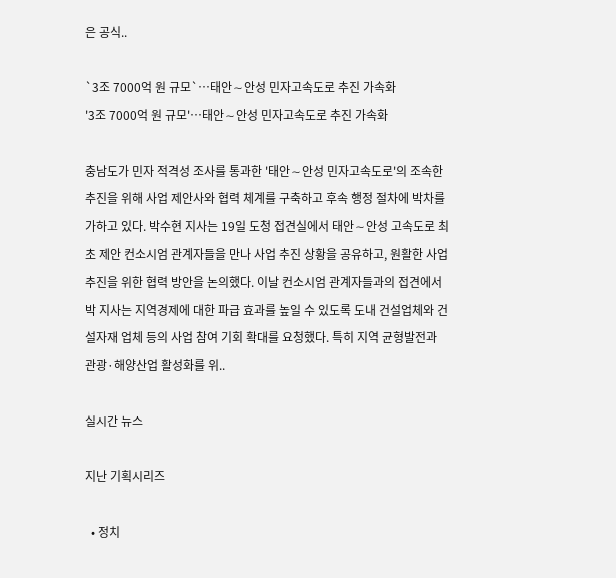은 공식..

`3조 7000억 원 규모`…태안∼안성 민자고속도로 추진 가속화
'3조 7000억 원 규모'…태안∼안성 민자고속도로 추진 가속화

충남도가 민자 적격성 조사를 통과한 '태안∼안성 민자고속도로'의 조속한 추진을 위해 사업 제안사와 협력 체계를 구축하고 후속 행정 절차에 박차를 가하고 있다. 박수현 지사는 19일 도청 접견실에서 태안∼안성 고속도로 최초 제안 컨소시엄 관계자들을 만나 사업 추진 상황을 공유하고, 원활한 사업 추진을 위한 협력 방안을 논의했다. 이날 컨소시엄 관계자들과의 접견에서 박 지사는 지역경제에 대한 파급 효과를 높일 수 있도록 도내 건설업체와 건설자재 업체 등의 사업 참여 기회 확대를 요청했다. 특히 지역 균형발전과 관광·해양산업 활성화를 위..

실시간 뉴스

지난 기획시리즈

  • 정치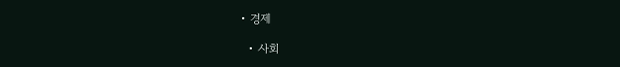• 경제

  • 사회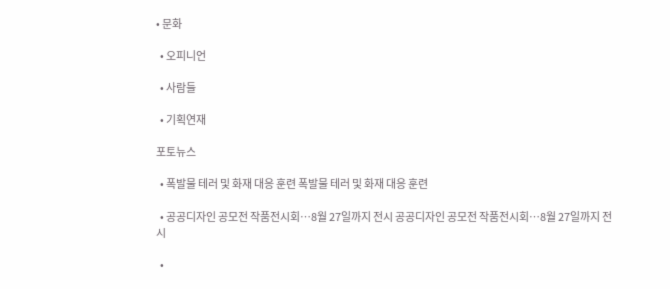• 문화

  • 오피니언

  • 사람들

  • 기획연재

포토뉴스

  • 폭발물 테러 및 화재 대응 훈련 폭발물 테러 및 화재 대응 훈련

  • 공공디자인 공모전 작품전시회…8월 27일까지 전시 공공디자인 공모전 작품전시회…8월 27일까지 전시

  •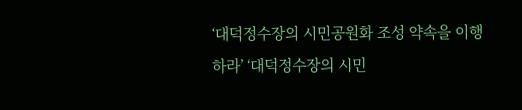‘대덕정수장의 시민공원화 조성 약속을 이행하라’ ‘대덕정수장의 시민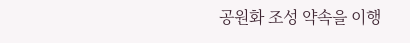공원화 조성 약속을 이행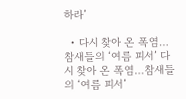하라’

  • 다시 찾아 온 폭염…참새들의 ‘여름 피서’ 다시 찾아 온 폭염…참새들의 ‘여름 피서’